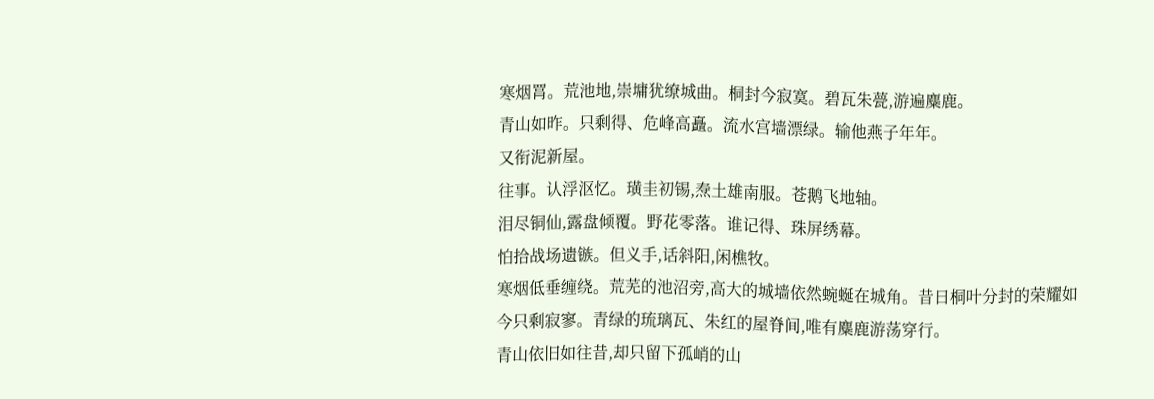寒烟罥。荒池地,崇墉犹缭城曲。桐封今寂寞。碧瓦朱甍,游遍麋鹿。
青山如昨。只剩得、危峰高矗。流水宫墙漂绿。输他燕子年年。
又衔泥新屋。
往事。认浮沤忆。璜圭初锡,焘土雄南服。苍鹅飞地轴。
泪尽铜仙,露盘倾覆。野花零落。谁记得、珠屏绣幕。
怕拾战场遗镞。但义手,话斜阳,闲樵牧。
寒烟低垂缠绕。荒芜的池沼旁,高大的城墙依然蜿蜒在城角。昔日桐叶分封的荣耀如今只剩寂寥。青绿的琉璃瓦、朱红的屋脊间,唯有麋鹿游荡穿行。
青山依旧如往昔,却只留下孤峭的山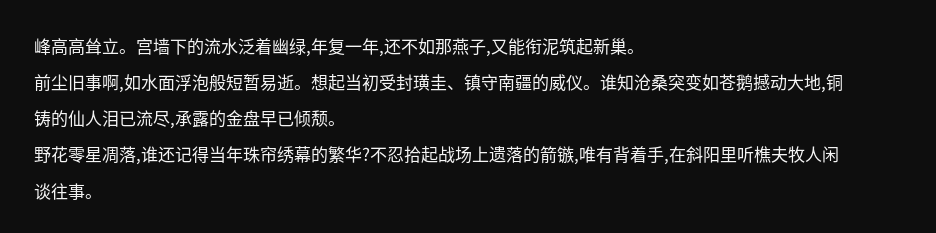峰高高耸立。宫墙下的流水泛着幽绿,年复一年,还不如那燕子,又能衔泥筑起新巢。
前尘旧事啊,如水面浮泡般短暂易逝。想起当初受封璜圭、镇守南疆的威仪。谁知沧桑突变如苍鹅撼动大地,铜铸的仙人泪已流尽,承露的金盘早已倾颓。
野花零星凋落,谁还记得当年珠帘绣幕的繁华?不忍拾起战场上遗落的箭镞,唯有背着手,在斜阳里听樵夫牧人闲谈往事。